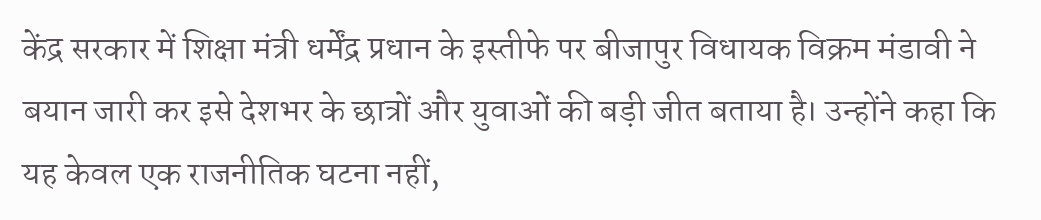केंद्र सरकार में शिक्षा मंत्री धर्मेंद्र प्रधान के इस्तीफे पर बीजापुर विधायक विक्रम मंडावी ने बयान जारी कर इसे देशभर के छात्रों और युवाओं की बड़ी जीत बताया है। उन्होंने कहा कि यह केवल एक राजनीतिक घटना नहीं,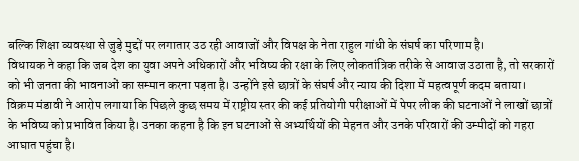बल्कि शिक्षा व्यवस्था से जुड़े मुद्दों पर लगातार उठ रही आवाजों और विपक्ष के नेता राहुल गांधी के संघर्ष का परिणाम है।
विधायक ने कहा कि जब देश का युवा अपने अधिकारों और भविष्य की रक्षा के लिए लोकतांत्रिक तरीके से आवाज उठाता है, तो सरकारों को भी जनता की भावनाओं का सम्मान करना पड़ता है। उन्होंने इसे छात्रों के संघर्ष और न्याय की दिशा में महत्वपूर्ण कदम बताया।
विक्रम मंडावी ने आरोप लगाया कि पिछले कुछ समय में राष्ट्रीय स्तर की कई प्रतियोगी परीक्षाओं में पेपर लीक की घटनाओं ने लाखों छात्रों के भविष्य को प्रभावित किया है। उनका कहना है कि इन घटनाओं से अभ्यर्थियों की मेहनत और उनके परिवारों की उम्मीदों को गहरा आघात पहुंचा है।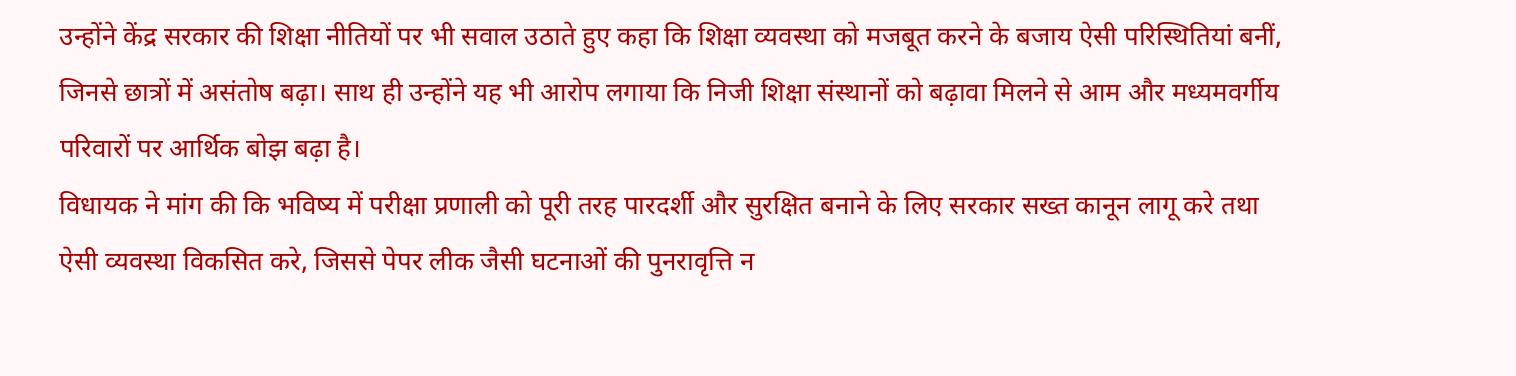उन्होंने केंद्र सरकार की शिक्षा नीतियों पर भी सवाल उठाते हुए कहा कि शिक्षा व्यवस्था को मजबूत करने के बजाय ऐसी परिस्थितियां बनीं, जिनसे छात्रों में असंतोष बढ़ा। साथ ही उन्होंने यह भी आरोप लगाया कि निजी शिक्षा संस्थानों को बढ़ावा मिलने से आम और मध्यमवर्गीय परिवारों पर आर्थिक बोझ बढ़ा है।
विधायक ने मांग की कि भविष्य में परीक्षा प्रणाली को पूरी तरह पारदर्शी और सुरक्षित बनाने के लिए सरकार सख्त कानून लागू करे तथा ऐसी व्यवस्था विकसित करे, जिससे पेपर लीक जैसी घटनाओं की पुनरावृत्ति न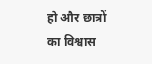हो और छात्रों का विश्वास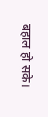बहाल हो सके।